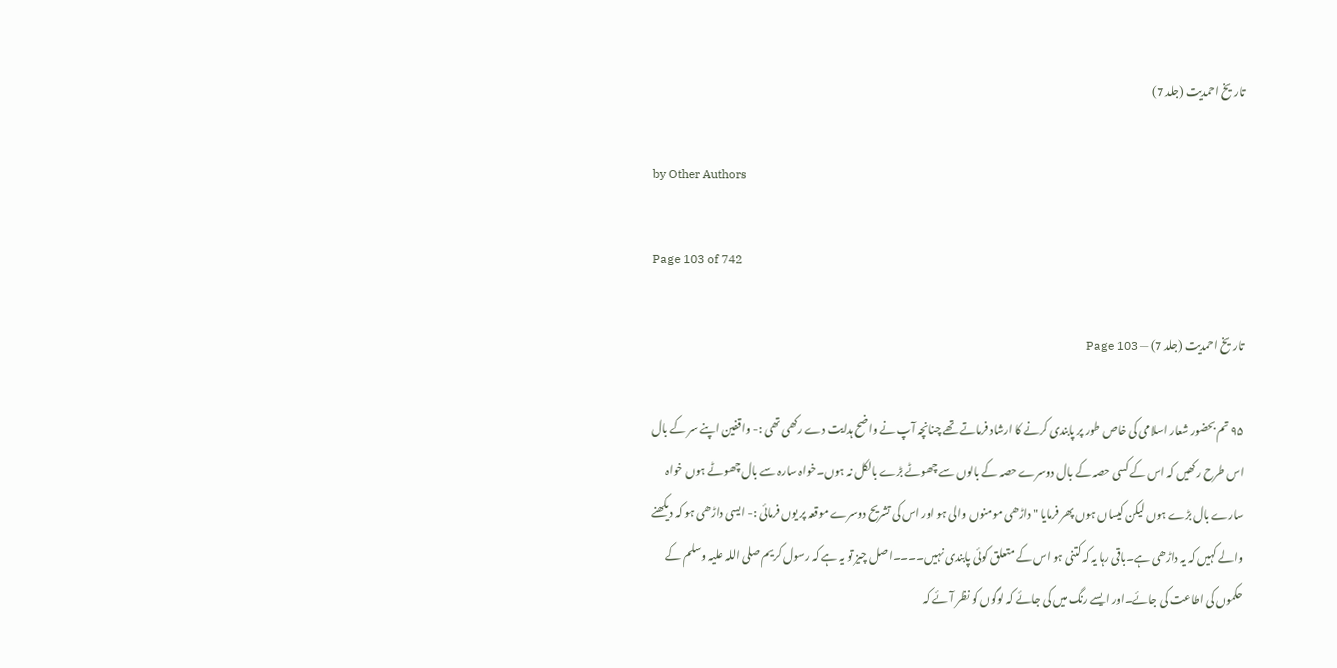تاریخ احمدیت (جلد 7)

by Other Authors

Page 103 of 742

تاریخ احمدیت (جلد 7) — Page 103

۹۵ تم بحضور شعار اسلامی کی خاص طور پر پابندی کرنے کا ارشاد فرماتے تھے چنانچہ آپ نے واضح ہدایت دے رکھی تھی :- واقفین اپنے سر کے بال اس طرح رکھیں کہ اس کے کسی حصہ کے بال دوسرے حصہ کے بالوں سے چھوٹے بڑے بالکل نہ ہوں۔خواہ سارہ سے بال چھوٹے ہوں خواہ سارے بال بڑے ہوں لیکن کیساں ہوں پھر فرمایا " داڑھی مومنوں والی ہو اور اس کی تشریح دوسرے موقعہ پر یوں فرمائی :- ایسی داڑھی ہو کہ دیکھنے والے کہیں کہ یہ داڑھی ہے۔باقی رہا یہ کہ کتنی ہو اس کے متعلق کوئی پابندی نہیں۔۔۔۔اصل چیز تو یہ ہے کہ رسول کریم صلی اللہ علیہ وسلم کے حکموں کی اطاعت کی جائے۔اور ایسے رنگ میں کی جائے کہ لوگوں کو نظر آئے کہ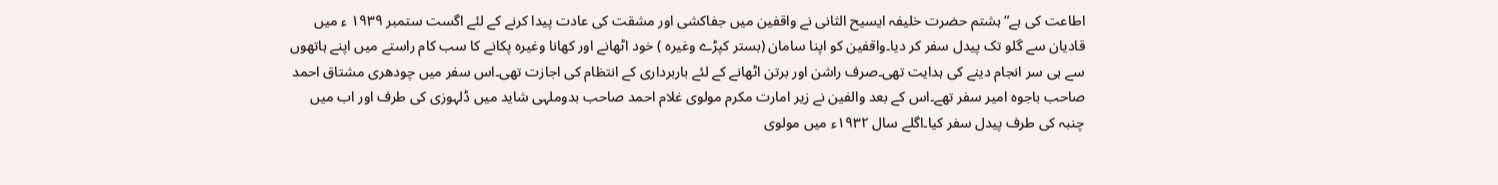اطاعت کی ہے“ ہشتم حضرت خلیفہ ایسیح الثانی نے واقفین میں جفاکشی اور مشقت کی عادت پیدا کرنے کے لئے اگست ستمبر ۱۹۳۹ ء میں قادیان سے گلو تک پیدل سفر کر دیا۔واقفین کو اپنا سامان (بستر کپڑے وغیرہ ) خود اٹھانے اور کھانا وغیرہ پکانے کا سب کام راستے میں اپنے ہاتھوں سے ہی سر انجام دینے کی ہدایت تھی۔صرف راشن اور برتن اٹھانے کے لئے باربرداری کے انتظام کی اجازت تھی۔اس سفر میں چودھری مشتاق احمد صاحب باجوہ امیر سفر تھے۔اس کے بعد والفین نے زیر امارت مکرم مولوی غلام احمد صاحب بدوملہی شاید میں ڈلہوزی کی طرف اور اب میں چنبہ کی طرف پیدل سفر کیا۔اگلے سال ۱۹۳۲ء میں مولوی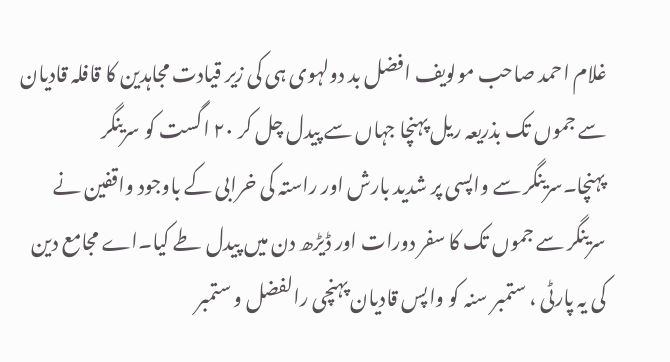غلام احمد صاحب مولویف افضل بد دولہوی ہی کی زیر قیادت مجاہدین کا قافلہ قادیان سے جموں تک بذریعہ ریل پہنچا جہاں سے پیدل چل کر ۲۰ اگست کو سرینگر پہنچا۔سرینگر سے واپسی پر شدید بارش اور راستہ کی خرابی کے باوجود واقفین نے سرینگر سے جموں تک کا سفر دورات اور ڈیڑھ دن میں پیدل طے کیا۔اے مجامع دین کی یہ پارٹی ، ستمبر سنہ کو واپس قادیان پہنچی رالفضل و ستمبر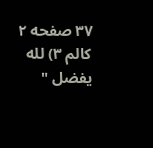۳۷ صفحه ۲ کالم ۳) لله يفضل "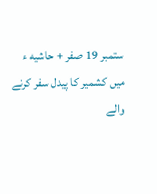ستمبر 19 صفر + حاشیه ء میں کشمیر کا پیدل سفر کرنے والے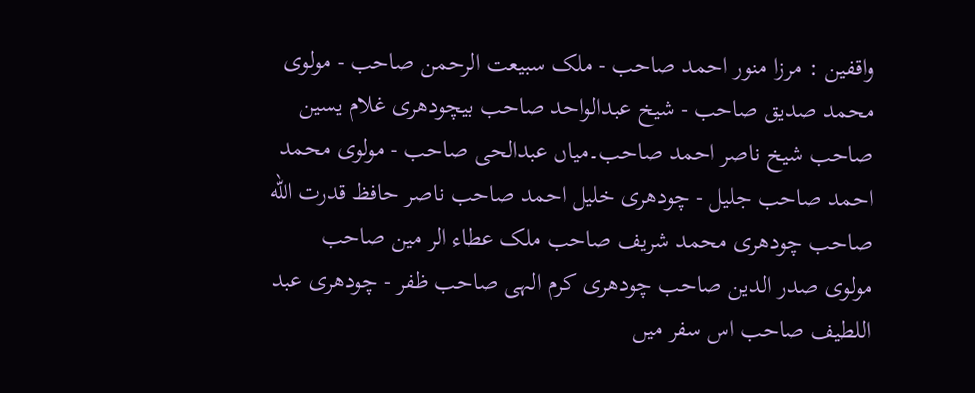واقفین : مرزا منور احمد صاحب - ملک سبیعت الرحمن صاحب - مولوی محمد صدیق صاحب - شیخ عبدالواحد صاحب بیچودھری غلام یسین صاحب شیخ ناصر احمد صاحب۔میاں عبدالحی صاحب - مولوی محمد احمد صاحب جلیل - چودھری خلیل احمد صاحب ناصر حافظ قدرت الله صاحب چودھری محمد شریف صاحب ملک عطاء الر مین صاحب مولوی صدر الدین صاحب چودھری کرم الہی صاحب ظفر - چودھری عبد اللطیف صاحب اس سفر میں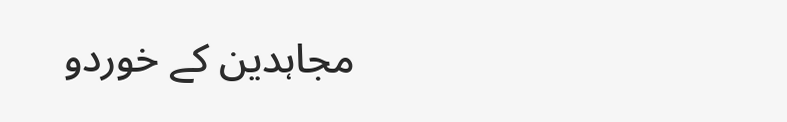مجاہدین کے خوردو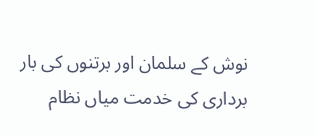نوش کے سلمان اور برتنوں کی بار برداری کی خدمت میاں نظام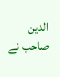الدین صاحب نے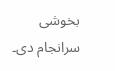بخوشی سرانجام دی۔